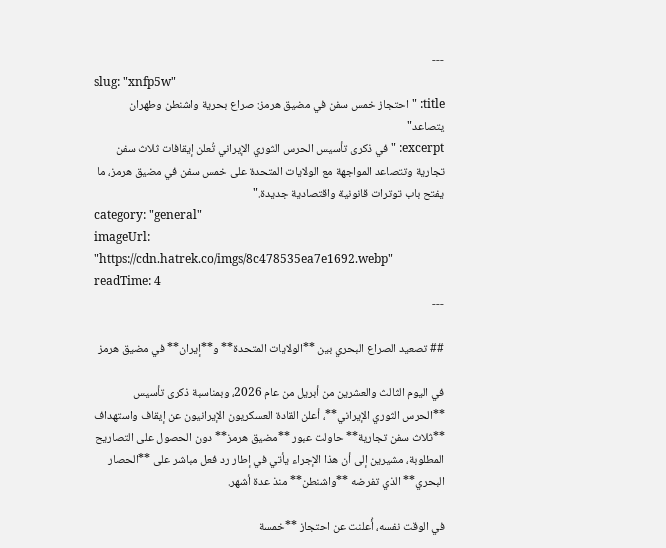---
slug: "xnfp5w"
title: "احتجاز خمس سفن في مضيق هرمز: صراع بحرية واشنطن وطهران يتصاعد"
excerpt: "في ذكرى تأسيس الحرس الثوري الإيراني تُعلن إيقافات ثلاث سفن تجارية وتتصاعد المواجهة مع الولايات المتحدة على خمس سفن في مضيق هرمز، ما يفتح باب توترات قانونية واقتصادية جديدة."
category: "general"
imageUrl: "https://cdn.hatrek.co/imgs/8c478535ea7e1692.webp"
readTime: 4
---

## تصعيد الصراع البحري بين **الولايات المتحدة** و**إيران** في مضيق هرمز

في اليوم الثالث والعشرين من أبريل من عام 2026، وبمناسبة ذكرى تأسيس **الحرس الثوري الإيراني**، أعلن القادة العسكريون الإيرانيون عن إيقاف واستهداف **ثلاث سفن تجارية** حاولت عبور **مضيق هرمز** دون الحصول على التصاريح المطلوبة، مشيرين إلى أن هذا الإجراء يأتي في إطار رد فعل مباشر على **الحصار البحري** الذي تفرضه **واشنطن** منذ عدة أشهر.

في الوقت نفسه، أُعلنت عن احتجاز **خمسة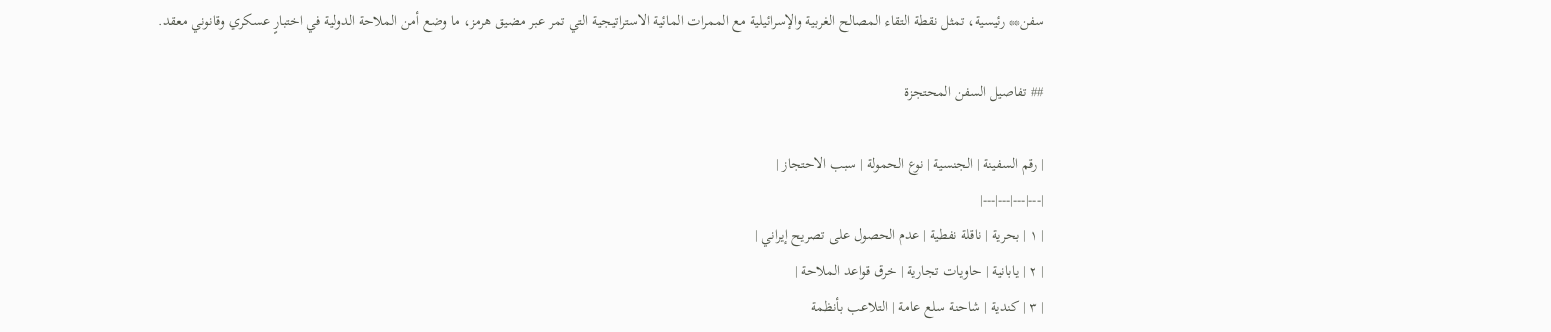سفن** رئيسية، تمثل نقطة التقاء المصالح الغربية والإسرائيلية مع الممرات المائية الاستراتيجية التي تمر عبر مضيق هرمز، ما وضع أمن الملاحة الدولية في اختبارٍ عسكري وقانوني معقد.

## تفاصيل السفن المحتجزة

| رقم السفينة | الجنسية | نوع الحمولة | سبب الاحتجاز |
|---|---|---|---|
| ١ | بحرية | ناقلة نفطية | عدم الحصول على تصريح إيراني |
| ٢ | يابانية | حاويات تجارية | خرق قواعد الملاحة |
| ٣ | كندية | شاحنة سلع عامة | التلاعب بأنظمة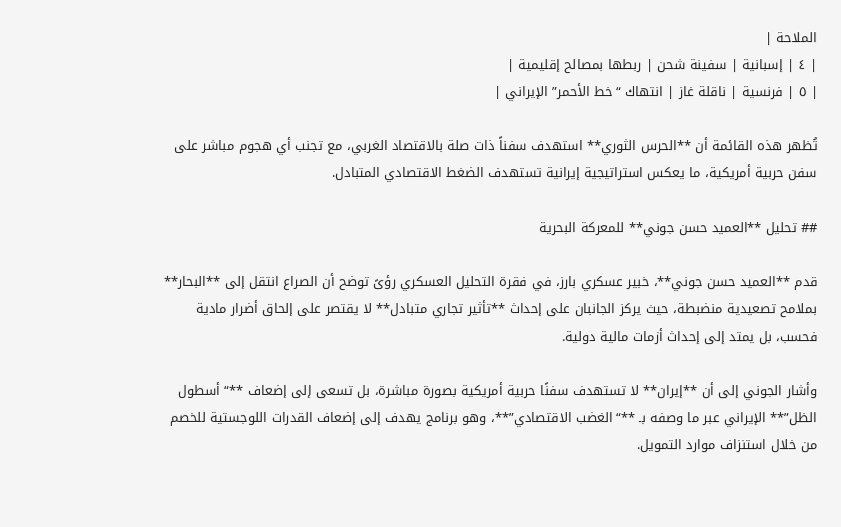الملاحة |
| ٤ | إسبانية | سفينة شحن | ربطها بمصالح إقليمية |
| ٥ | فرنسية | ناقلة غاز | انتهاك “خط الأحمر” الإيراني |

تُظهر هذه القائمة أن **الحرس الثوري** استهدف سفناً ذات صلة بالاقتصاد الغربي، مع تجنب أي هجوم مباشر على سفن حربية أمريكية، ما يعكس استراتيجية إيرانية تستهدف الضغط الاقتصادي المتبادل.

## تحليل **العميد حسن جوني** للمعركة البحرية

قدم **العميد حسن جوني**، خبير عسكري بارز، في فقرة التحليل العسكري رؤىً توضح أن الصراع انتقل إلى **البحار** بملامح تصعيدية منضبطة، حيث يركز الجانبان على إحداث **تأثير تجاري متبادل** لا يقتصر على إلحاق أضرار مادية فحسب، بل يمتد إلى إحداث أزمات مالية دولية.

وأشار الجوني إلى أن **إيران** لا تستهدف سفنًا حربية أمريكية بصورة مباشرة، بل تسعى إلى إضعاف **“أسطول الظل”** الإيراني عبر ما وصفه بـ **“الغضب الاقتصادي”**، وهو برنامج يهدف إلى إضعاف القدرات اللوجستية للخصم من خلال استنزاف موارد التمويل.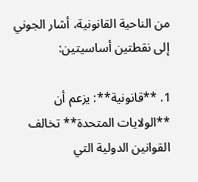من الناحية القانونية، أشار الجوني إلى نقطتين أساسيتين:

1. **قانونية**: يزعم أن **الولايات المتحدة** تخالف القوانين الدولية التي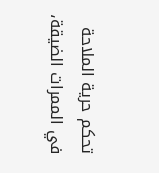تحكم حرية الملاحة في الممرات الضيقة،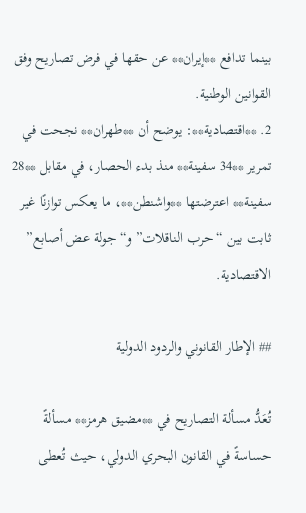بينما تدافع **إيران** عن حقها في فرض تصاريح وفق القوانين الوطنية.
2. **اقتصادية**: يوضح أن **طهران** نجحت في تمرير **34 سفينة** منذ بدء الحصار، في مقابل **28 سفينة** اعترضتها **واشنطن**، ما يعكس توازنًا غير ثابت بين “حرب الناقلات” و“جولة عض أصابع” الاقتصادية.

## الإطار القانوني والردود الدولية

تُعَدُّ مسألة التصاريح في **مضيق هرمز** مسألةً حساسةً في القانون البحري الدولي، حيث تُعطى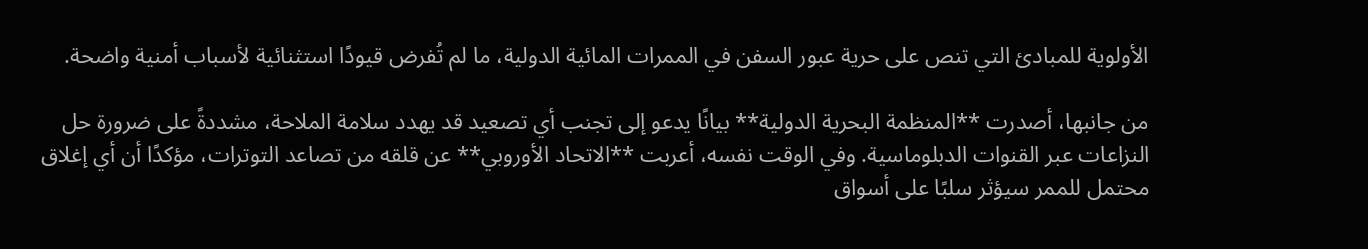الأولوية للمبادئ التي تنص على حرية عبور السفن في الممرات المائية الدولية، ما لم تُفرض قيودًا استثنائية لأسباب أمنية واضحة.

من جانبها، أصدرت **المنظمة البحرية الدولية** بيانًا يدعو إلى تجنب أي تصعيد قد يهدد سلامة الملاحة، مشددةً على ضرورة حل النزاعات عبر القنوات الدبلوماسية. وفي الوقت نفسه، أعربت **الاتحاد الأوروبي** عن قلقه من تصاعد التوترات، مؤكدًا أن أي إغلاق محتمل للممر سيؤثر سلبًا على أسواق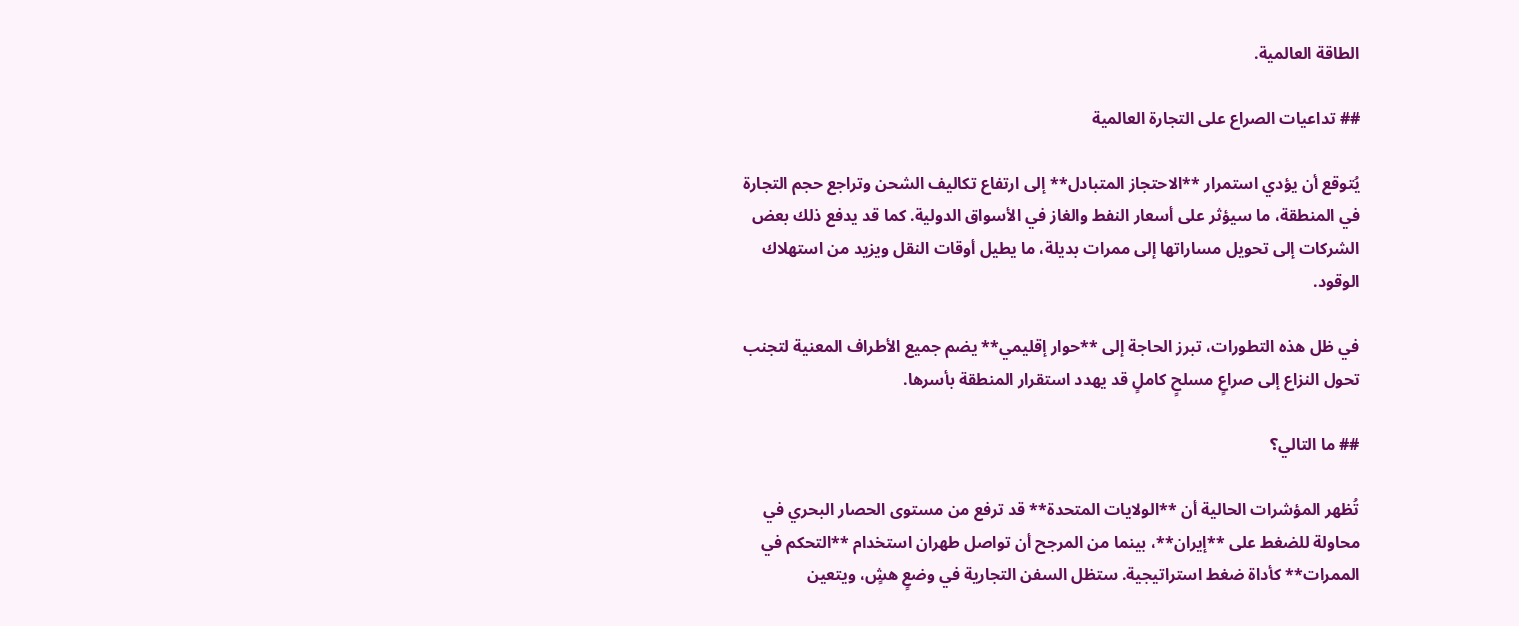الطاقة العالمية.

## تداعيات الصراع على التجارة العالمية

يُتوقع أن يؤدي استمرار **الاحتجاز المتبادل** إلى ارتفاع تكاليف الشحن وتراجع حجم التجارة في المنطقة، ما سيؤثر على أسعار النفط والغاز في الأسواق الدولية. كما قد يدفع ذلك بعض الشركات إلى تحويل مساراتها إلى ممرات بديلة، ما يطيل أوقات النقل ويزيد من استهلاك الوقود.

في ظل هذه التطورات، تبرز الحاجة إلى **حوار إقليمي** يضم جميع الأطراف المعنية لتجنب تحول النزاع إلى صراعٍ مسلحٍ كاملٍ قد يهدد استقرار المنطقة بأسرها.

## ما التالي؟

تُظهر المؤشرات الحالية أن **الولايات المتحدة** قد ترفع من مستوى الحصار البحري في محاولة للضغط على **إيران**، بينما من المرجح أن تواصل طهران استخدام **التحكم في الممرات** كأداة ضغط استراتيجية. ستظل السفن التجارية في وضعٍ هشٍ، ويتعين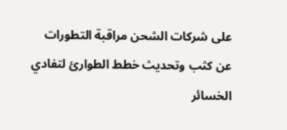على شركات الشحن مراقبة التطورات عن كثب وتحديث خطط الطوارئ لتفادي الخسائر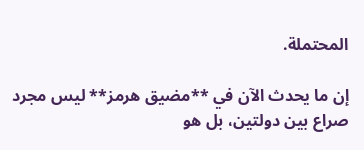المحتملة.

إن ما يحدث الآن في **مضيق هرمز** ليس مجرد صراع بين دولتين، بل هو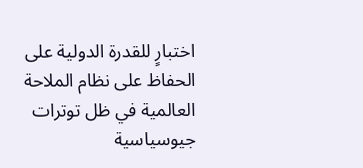اختبارٍ للقدرة الدولية على الحفاظ على نظام الملاحة العالمية في ظل توترات جيوسياسية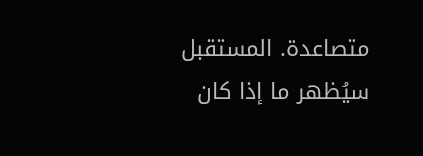متصاعدة. المستقبل سيُظهر ما إذا كان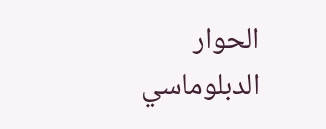الحوار الدبلوماسي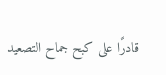قادرًا على كبح جماح التصعيد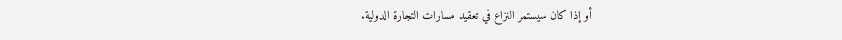أو إذا كان سيستمر النزاع في تعقيد مسارات التجارة الدولية.